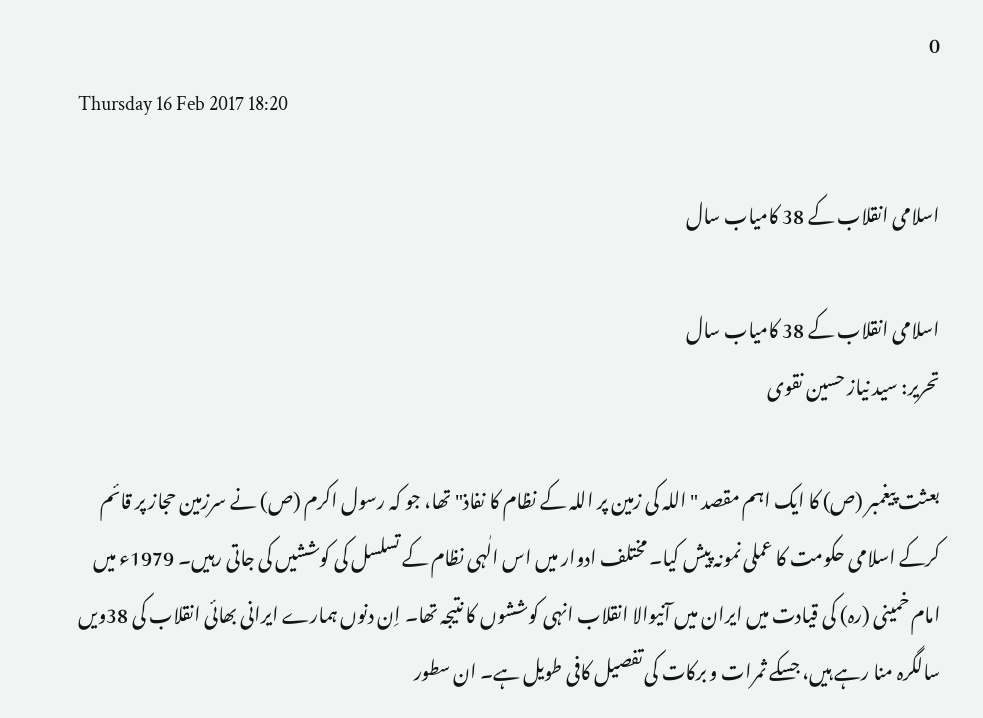0
Thursday 16 Feb 2017 18:20

اسلامی انقلاب کے 38 کامیاب سال

اسلامی انقلاب کے 38 کامیاب سال
تحریر: سید نیاز حسین نقوی

بعثت پیغمبر (ص) کا ایک اہم مقصد "اللہ کی زمین پر اللہ کے نظام کا نفاذ" تھا، جو کہ رسول اکرم (ص) نے سرزمین حجاز پر قائم کرکے اسلامی حکومت کا عملی نمونہ پیش کیا۔ مختلف ادوار میں اس الٰہی نظام کے تسلسل کی کوششیں کی جاتی رہیں۔ 1979ء میں امام خمینی (رہ) کی قیادت میں ایران میں آنیوالا انقلاب انہی کوششوں کا نتیجہ تھا۔ اِن دنوں ہمارے ایرانی بھائی انقلاب کی 38ویں سالگرہ منا رہے ہیں، جسکے ثمرات و برکات کی تفصیل کافی طویل ہے۔ ان سطور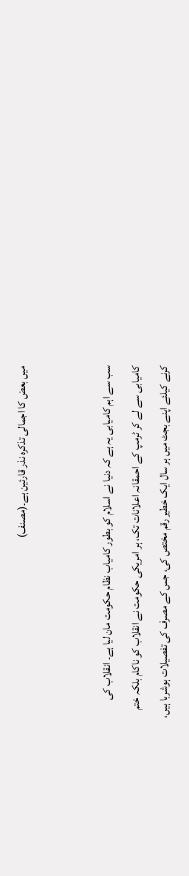میں بعض کا اجمالی تذکرہ نذر قارئین ہے۔(مصنف)


سب سے اہم کامیابی یہ ہے کہ دنیا نے اسلام کو بطور کامیاب نظام حکومت مان لیا ہے۔ انقلاب کی کامیابی سے لے کر ٹرمپ کے احمقانہ اعلانات تک، ہر امریکی حکومت نے انقلاب کو ناکام بلکہ ختم کرنے کیلئے اپنے بجٹ میں ہر سال ایک خطیر رقم مختص کی، جس کے مصرف کی تفصیلات ہوشربا ہیں،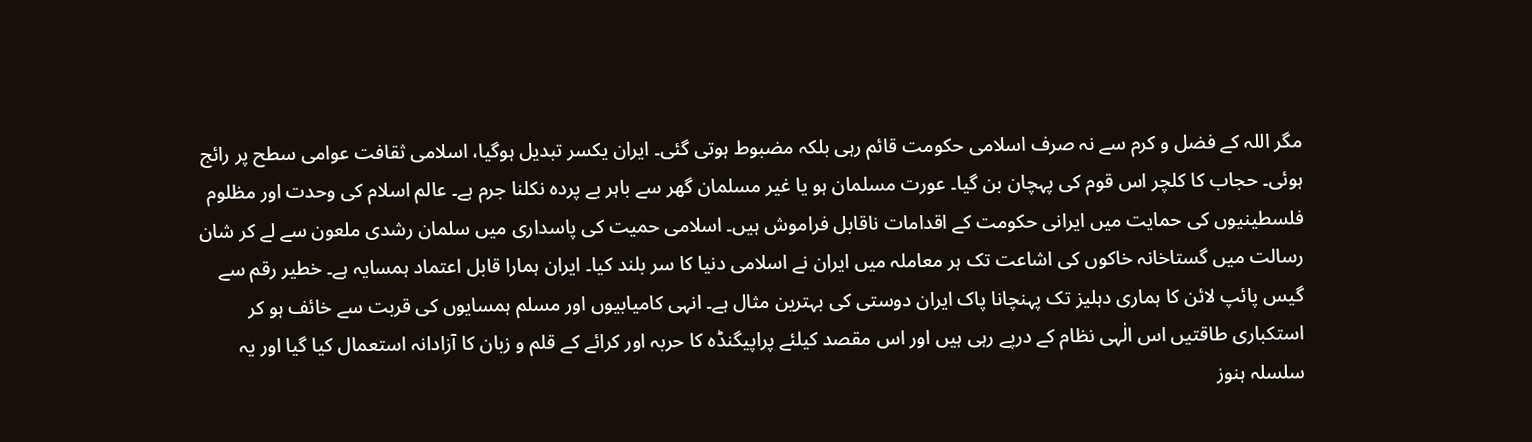مگر اللہ کے فضل و کرم سے نہ صرف اسلامی حکومت قائم رہی بلکہ مضبوط ہوتی گئی۔ ایران یکسر تبدیل ہوگیا، اسلامی ثقافت عوامی سطح پر رائج ہوئی۔ حجاب کا کلچر اس قوم کی پہچان بن گیا۔ عورت مسلمان ہو یا غیر مسلمان گھر سے باہر بے پردہ نکلنا جرم ہے۔ عالم اسلام کی وحدت اور مظلوم فلسطینیوں کی حمایت میں ایرانی حکومت کے اقدامات ناقابل فراموش ہیں۔ اسلامی حمیت کی پاسداری میں سلمان رشدی ملعون سے لے کر شان رسالت میں گستاخانہ خاکوں کی اشاعت تک ہر معاملہ میں ایران نے اسلامی دنیا کا سر بلند کیا۔ ایران ہمارا قابل اعتماد ہمسایہ ہے۔ خطیر رقم سے گیس پائپ لائن کا ہماری دہلیز تک پہنچانا پاک ایران دوستی کی بہترین مثال ہے۔ انہی کامیابیوں اور مسلم ہمسایوں کی قربت سے خائف ہو کر استکباری طاقتیں اس الٰہی نظام کے درپے رہی ہیں اور اس مقصد کیلئے پراپیگنڈہ کا حربہ اور کرائے کے قلم و زبان کا آزادانہ استعمال کیا گیا اور یہ سلسلہ ہنوز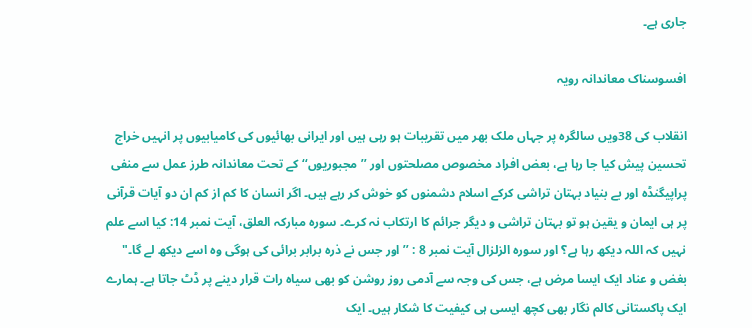جاری ہے۔

افسوسناک معاندانہ رویہ

انقلاب کی 38ویں سالگرہ پر جہاں ملک بھر میں تقریبات ہو رہی ہیں اور ایرانی بھائیوں کی کامیابیوں پر انہیں خراج تحسین پیش کیا جا رہا ہے، بعض افراد مخصوص مصلحتوں اور ’’مجبوریوں‘‘ کے تحت معاندانہ طرز عمل سے منفی پراپیگنڈہ اور بے بنیاد بہتان تراشی کرکے اسلام دشمنوں کو خوش کر رہے ہیں۔ اگر انسان کا کم از کم ان دو آیات قرآنی پر ہی ایمان و یقین ہو تو بہتان تراشی و دیگر جرائم کا ارتکاب نہ کرے۔ سورہ مبارکہ العلق، آیت نمبر 14: کیا اسے علم نہیں کہ اللہ دیکھ رہا ہے؟ اور سورہ الزلزال آیت نمبر 8 : ’’ اور جس نے ذرہ برابر برائی کی ہوگی وہ اسے دیکھ لے گا۔" بغض و عناد ایک ایسا مرض ہے، جس کی وجہ سے آدمی روز روشن کو بھی سیاہ رات قرار دینے پر ڈٹ جاتا ہے۔ ہمارے ایک پاکستانی کالم نگار بھی کچھ ایسی ہی کیفیت کا شکار ہیں۔ ایک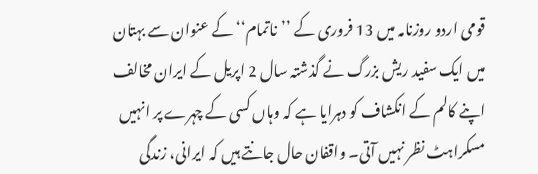قومی اردو روزنامہ میں 13 فروری کے ’’ناتمام‘‘ کے عنوان سے بہتان میں ایک سفید ریش بزرگ نے گذشتہ سال 2 اپریل کے ایران مخالف اپنے کالم کے انکشاف کو دہرایا ہے کہ وہاں کسی کے چہرے پر انہیں مسکراہٹ نظر نہیں آتی۔ واقفان حال جانتے ہیں کہ ایرانی، زندگی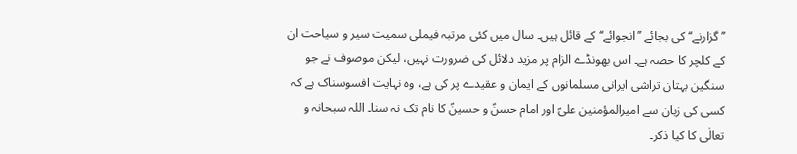’’گزارنے‘‘ کی بجائے ’’انجوائے‘‘ کے قائل ہیں۔ سال میں کئی مرتبہ فیملی سمیت سیر و سیاحت ان کے کلچر کا حصہ ہے۔ اس بھونڈے الزام پر مزید دلائل کی ضرورت نہیں، لیکن موصوف نے جو سنگین بہتان تراشی ایرانی مسلمانوں کے ایمان و عقیدے پر کی ہے، وہ نہایت افسوسناک ہے کہ کسی کی زبان سے امیرالمؤمنین علیؑ اور امام حسنؑ و حسینؑ کا نام تک نہ سنا۔ اللہ سبحانہ و تعالٰی کا کیا ذکر۔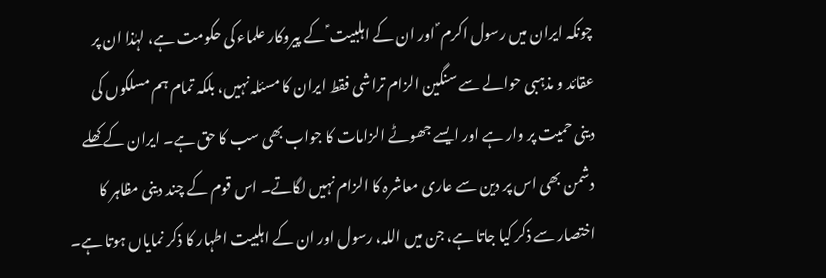چونکہ ایران میں رسول اکرم ؐ اور ان کے اہلبیت ؑ کے پیروکار علماء کی حکومت ہے، لہٰذا ان پر عقائد و مذہبی حوالے سے سنگین الزام تراشی فقط ایران کا مسئلہ نہیں، بلکہ تمام ہم مسلکوں کی دینی حمیت پر وار ہے اور ایسے جھوٹے الزامات کا جواب بھی سب کا حق ہے۔ ایران کے کھلے دشمن بھی اس پر دین سے عاری معاشرہ کا الزام نہیں لگاتے۔ اس قوم کے چند دینی مظاہر کا اختصار سے ذکر کیا جاتا ہے، جن میں اللہ، رسول اور ان کے اہلبیت اطہار کا ذکر نمایاں ہوتا ہے۔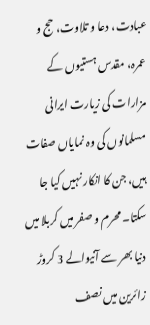عبادت، دعا و تلاوت، حج و عمرہ، مقدس ہستیوں کے مزارات کی زیارت ایرانی مسلمانوں کی وہ نمایاں صفات ہیں، جن کا انکار نہیں کیا جا سکتا۔ محرم و صفر میں کربلا میں دنیا بھر سے آنیوالے 3 کروڑ زائرین میں نصف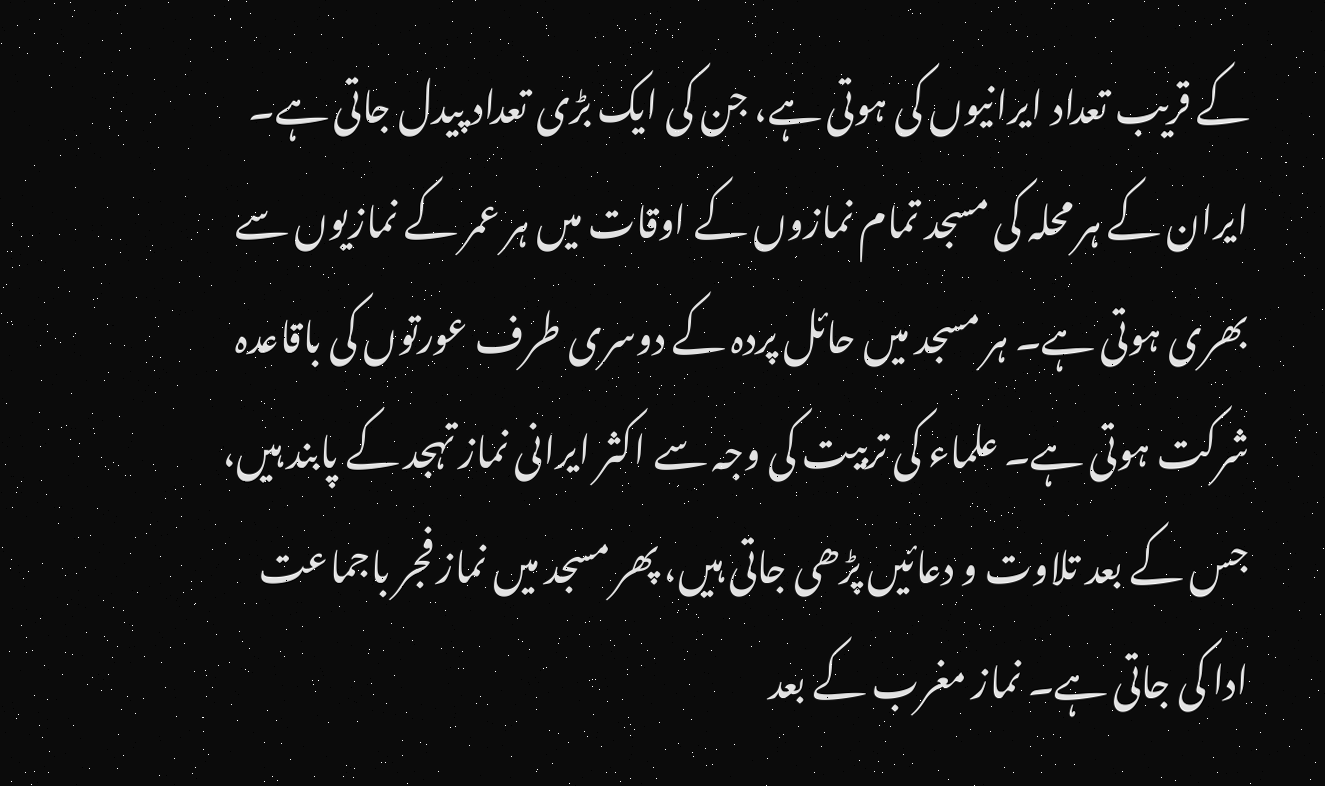کے قریب تعداد ایرانیوں کی ہوتی ہے، جن کی ایک بڑی تعداد پیدل جاتی ہے۔ ایران کے ہر محلہ کی مسجد تمام نمازوں کے اوقات میں ہر عمر کے نمازیوں سے بھری ہوتی ہے۔ ہر مسجد میں حائل پردہ کے دوسری طرف عورتوں کی باقاعدہ شرکت ہوتی ہے۔ علماء کی تربیت کی وجہ سے اکثر ایرانی نماز تہجد کے پابند ہیں، جس کے بعد تلاوت و دعائیں پڑھی جاتی ہیں، پھر مسجد میں نماز فجر باجماعت ادا کی جاتی ہے۔ نماز مغرب کے بعد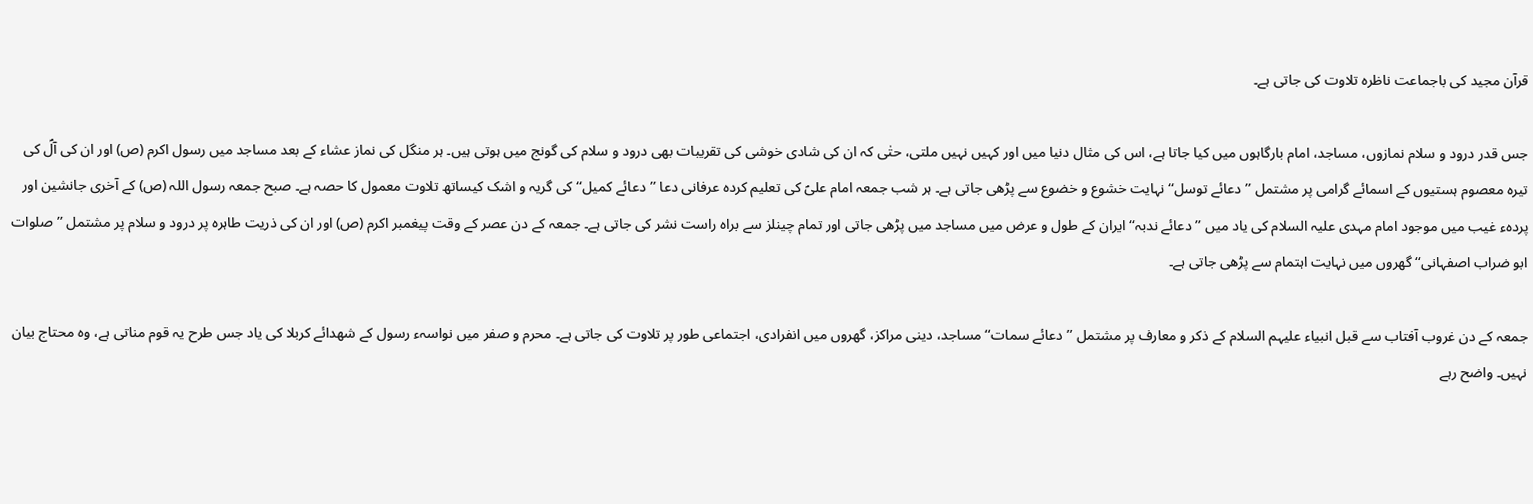قرآن مجید کی باجماعت ناظرہ تلاوت کی جاتی ہے۔

جس قدر درود و سلام نمازوں، مساجد، امام بارگاہوں میں کیا جاتا ہے، اس کی مثال دنیا میں اور کہیں نہیں ملتی، حتٰی کہ ان کی شادی خوشی کی تقریبات بھی درود و سلام کی گونج میں ہوتی ہیں۔ ہر منگل کی نماز عشاء کے بعد مساجد میں رسول اکرم (ص) اور ان کی آلؑ کی تیرہ معصوم ہستیوں کے اسمائے گرامی پر مشتمل ’’دعائے توسل‘‘ نہایت خشوع و خضوع سے پڑھی جاتی ہے۔ ہر شب جمعہ امام علیؑ کی تعلیم کردہ عرفانی دعا ’’دعائے کمیل‘‘ کی گریہ و اشک کیساتھ تلاوت معمول کا حصہ ہے۔ صبح جمعہ رسول اللہ (ص) کے آخری جانشین اور پردہء غیب میں موجود امام مہدی علیہ السلام کی یاد میں ’’دعائے ندبہ‘‘ ایران کے طول و عرض میں مساجد میں پڑھی جاتی اور تمام چینلز سے براہ راست نشر کی جاتی ہے۔ جمعہ کے دن عصر کے وقت پیغمبر اکرم (ص) اور ان کی ذریت طاہرہ پر درود و سلام پر مشتمل ’’صلوات ابو ضراب اصفہانی‘‘ گھروں میں نہایت اہتمام سے پڑھی جاتی ہے۔

جمعہ کے دن غروب آفتاب سے قبل انبیاء علیہم السلام کے ذکر و معارف پر مشتمل ’’دعائے سمات‘‘ مساجد، دینی مراکز، گھروں میں انفرادی، اجتماعی طور پر تلاوت کی جاتی ہے۔ محرم و صفر میں نواسہء رسول کے شھدائے کربلا کی یاد جس طرح یہ قوم مناتی ہے، وہ محتاج بیان نہیں۔ واضح رہے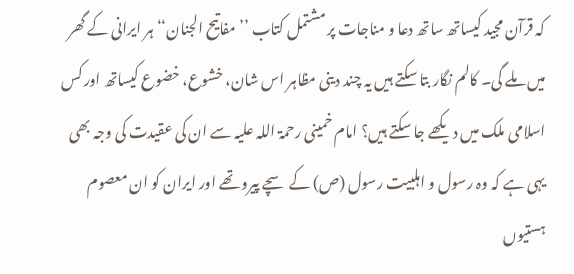کہ قرآن مجید کیساتھ ساتھ دعا و مناجات پر مشتمل کتاب ’’مفاتیح الجنان‘‘ ہر ایرانی کے گھر میں ملے گی۔ کالم نگار بتا سکتے ہیں یہ چند دینی مظاہر اس شان، خشوع، خضوع کیساتھ اور کس اسلامی ملک میں دیکھے جا سکتے ہیں؟ امام خمینی رحمۃ اللہ علیہ سے ان کی عقیدت کی وجہ بھی یہی ہے کہ وہ رسول و اہلبیت رسول (ص) کے سچے پیرو تھے اور ایران کو ان معصوم ہستیوں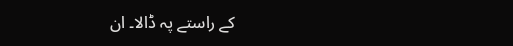کے راستے پہ ڈالا۔ ان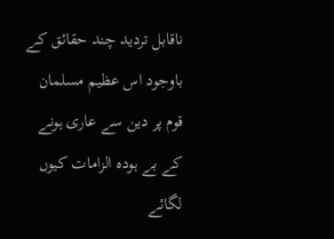ناقابل تردید چند حقائق کے باوجود اس عظیم مسلمان قوم پر دین سے عاری ہونے کے بے ہودہ الزامات کیوں لگائے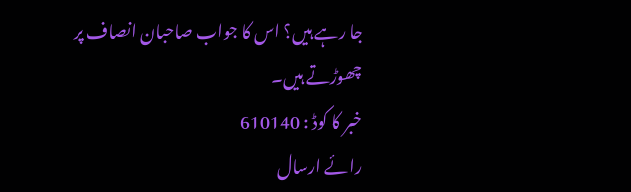جا رہے ہیں؟ اس کا جواب صاحبان انصاف پر چھوڑتے ہیں۔
خبر کا کوڈ : 610140
رائے ارسال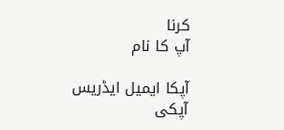کرنا
آپ کا نام

آپکا ایمیل ایڈریس
آپکی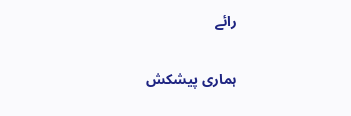رائے

ہماری پیشکش